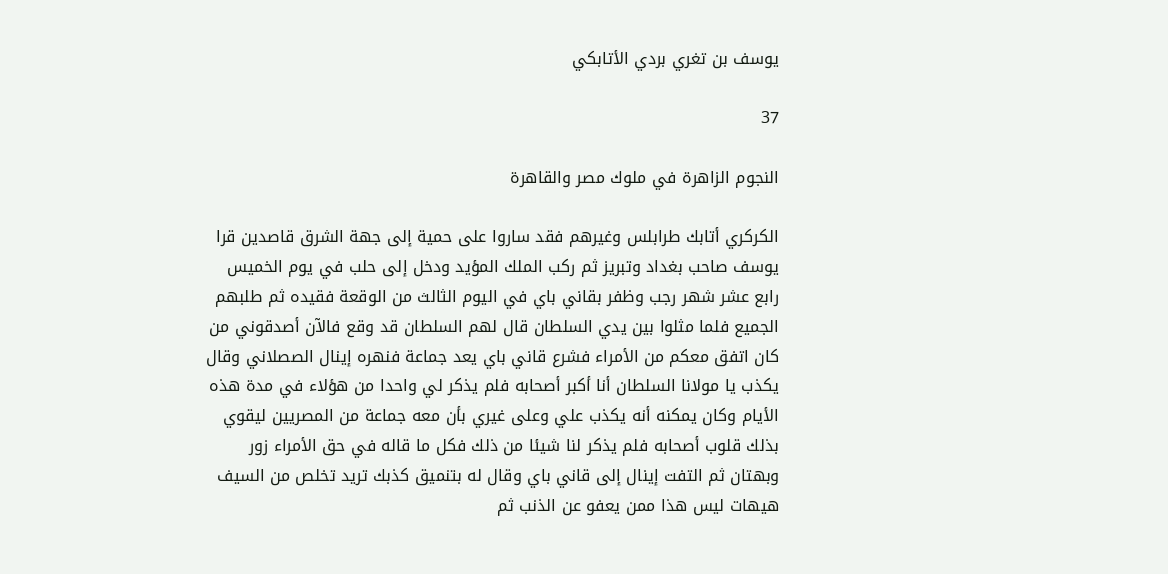يوسف بن تغري بردي الأتابكي

37

النجوم الزاهرة في ملوك مصر والقاهرة

الكركري أتابك طرابلس وغيرهم فقد ساروا على حمية إلى جهة الشرق قاصدين قرا يوسف صاحب بغداد وتبريز ثم ركب الملك المؤيد ودخل إلى حلب في يوم الخميس رابع عشر شهر رجب وظفر بقاني باي في اليوم الثالث من الوقعة فقيده ثم طلبهم الجميع فلما مثلوا بين يدي السلطان قال لهم السلطان قد وقع فالآن أصدقوني من كان اتفق معكم من الأمراء فشرع قاني باي يعد جماعة فنهره إينال الصصلاني وقال يكذب يا مولانا السلطان أنا أكبر أصحابه فلم يذكر لي واحدا من هؤلاء في مدة هذه الأيام وكان يمكنه أنه يكذب علي وعلى غيري بأن معه جماعة من المصريين ليقوي بذلك قلوب أصحابه فلم يذكر لنا شيئا من ذلك فكل ما قاله في حق الأمراء زور وبهتان ثم التفت إينال إلى قاني باي وقال له بتنميق كذبك تريد تخلص من السيف هيهات ليس هذا ممن يعفو عن الذنب ثم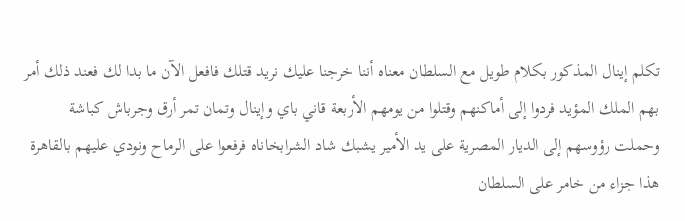تكلم إينال المذكور بكلام طويل مع السلطان معناه أننا خرجنا عليك نريد قتلك فافعل الآن ما بدا لك فعند ذلك أمر بهم الملك المؤيد فردوا إلى أماكنهم وقتلوا من يومهم الأربعة قاني باي وإينال وتمان تمر أرق وجرباش كباشة وحملت رؤوسهم إلى الديار المصرية على يد الأمير يشبك شاد الشرابخاناه فرفعوا على الرماح ونودي عليهم بالقاهرة هذا جزاء من خامر على السلطان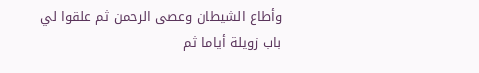وأطاع الشيطان وعصى الرحمن ثم علقوا لي باب زويلة أياما ثم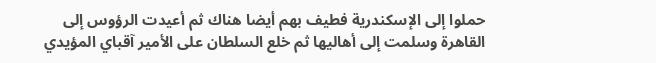حملوا إلى الإسكندرية فطيف بهم أيضا هناك ثم أعيدت الرؤوس إلى القاهرة وسلمت إلى أهاليها ثم خلع السلطان على الأمير آقباي المؤيدي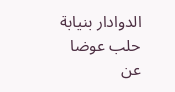الدوادار بنيابة حلب عوضا عن